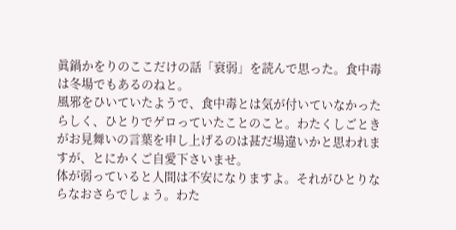眞鍋かをりのここだけの話「衰弱」を読んで思った。食中毒は冬場でもあるのねと。
風邪をひいていたようで、食中毒とは気が付いていなかったらしく、ひとりでゲロっていたことのこと。わたくしごときがお見舞いの言葉を申し上げるのは甚だ場違いかと思われますが、とにかくご自愛下さいませ。
体が弱っていると人間は不安になりますよ。それがひとりならなおさらでしょう。わた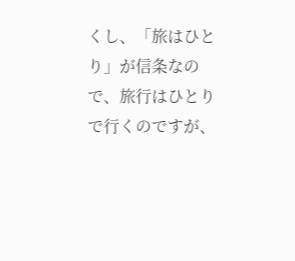くし、「旅はひとり」が信条なので、旅行はひとりで行くのですが、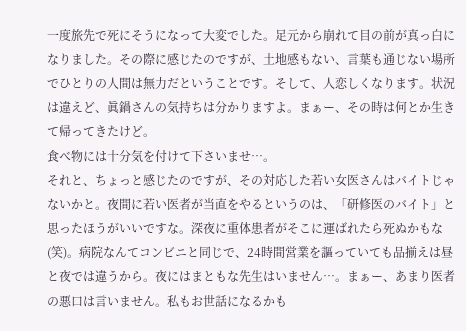一度旅先で死にそうになって大変でした。足元から崩れて目の前が真っ白になりました。その際に感じたのですが、土地感もない、言葉も通じない場所でひとりの人間は無力だということです。そして、人恋しくなります。状況は違えど、眞鍋さんの気持ちは分かりますよ。まぁー、その時は何とか生きて帰ってきたけど。
食べ物には十分気を付けて下さいませ…。
それと、ちょっと感じたのですが、その対応した若い女医さんはバイトじゃないかと。夜間に若い医者が当直をやるというのは、「研修医のバイト」と思ったほうがいいですな。深夜に重体患者がそこに運ばれたら死ぬかもな(笑)。病院なんてコンビニと同じで、24時間営業を謳っていても品揃えは昼と夜では違うから。夜にはまともな先生はいません…。まぁー、あまり医者の悪口は言いません。私もお世話になるかも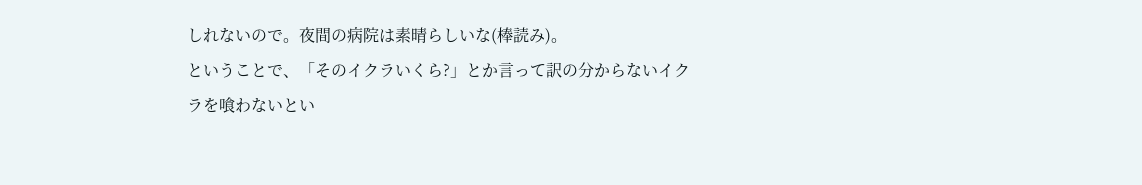しれないので。夜間の病院は素晴らしいな(棒読み)。
ということで、「そのイクラいくら?」とか言って訳の分からないイクラを喰わないとい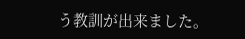う教訓が出来ました。